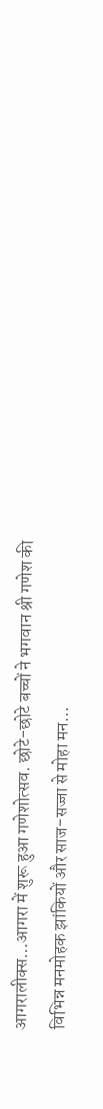आगरालीक्स…आगरा में शुरू हुआ गणेशोत्सव. छोटे-छोटे बच्चों ने भगवान श्री गणेश की विभिन्न मनमोहक झांकियों और साज-सज्जा से मोहा मन…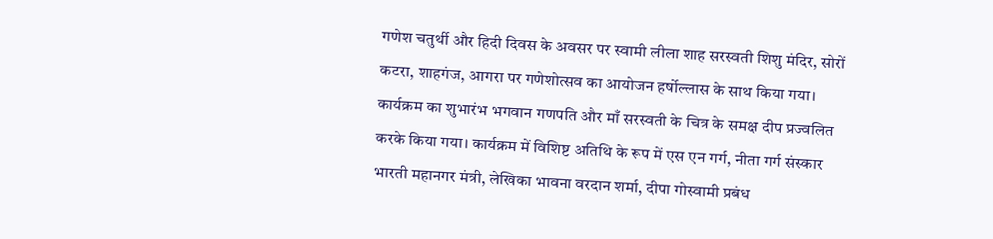गणेश चतुर्थी और हिदी दिवस के अवसर पर स्वामी लीला शाह सरस्वती शिशु मंदिर, सोरों कटरा, शाहगंज, आगरा पर गणेशोत्सव का आयोजन हर्षोल्लास के साथ किया गया। कार्यक्रम का शुभारंभ भगवान गणपति और माँ सरस्वती के चित्र के समक्ष दीप प्रज्वलित करके किया गया। कार्यक्रम में विशिष्ट अतिथि के रूप में एस एन गर्ग, नीता गर्ग संस्कार भारती महानगर मंत्री, लेखिका भावना वरदान शर्मा, दीपा गोस्वामी प्रबंध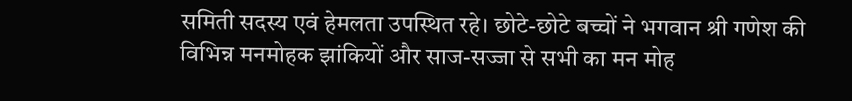समिती सदस्य एवं हेमलता उपस्थित रहे। छोटे-छोटे बच्चों ने भगवान श्री गणेश की विभिन्न मनमोहक झांकियों और साज-सज्जा से सभी का मन मोह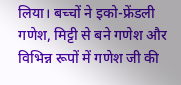लिया। बच्चों ने इको-फ्रेंडली गणेश, मिट्टी से बने गणेश और विभिन्न रूपों में गणेश जी की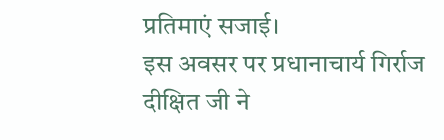प्रतिमाएं सजाई।
इस अवसर पर प्रधानाचार्य गिर्राज दीक्षित जी ने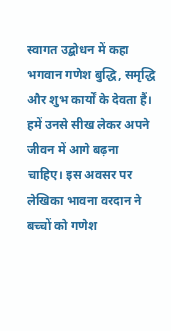स्वागत उद्बोधन में कहा भगवान गणेश बुद्धि, समृद्धि और शुभ कार्यों के देवता हैं। हमें उनसे सीख लेकर अपने जीवन में आगे बढ़ना चाहिए। इस अवसर पर लेखिका भावना वरदान ने बच्चों को गणेश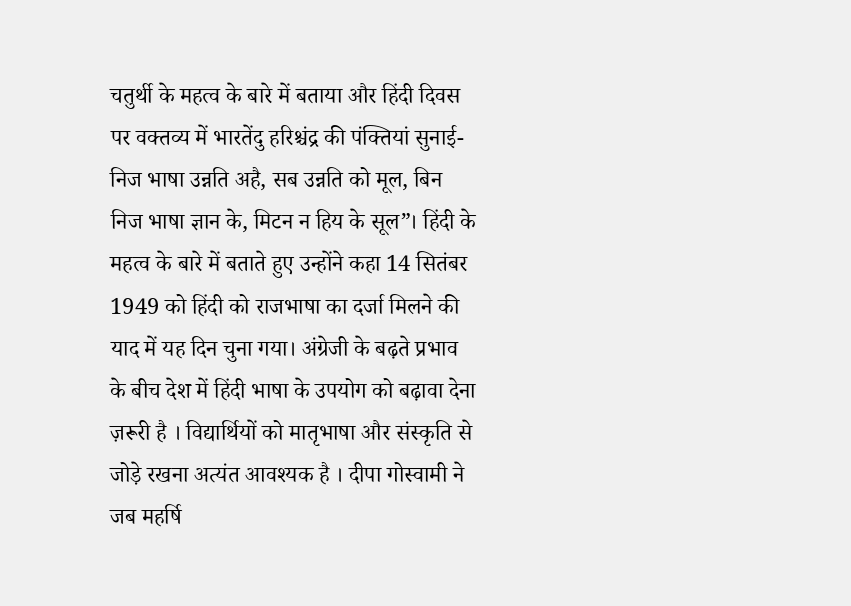चतुर्थी के महत्व के बारे में बताया और हिंदी दिवस पर वक्तव्य में भारतेंदु हरिश्चंद्र की पंक्तियां सुनाई- निज भाषा उन्नति अहै, सब उन्नति को मूल, बिन निज भाषा ज्ञान के, मिटन न हिय के सूल”। हिंदी के महत्व के बारे में बताते हुए उन्होंने कहा 14 सितंबर 1949 को हिंदी को राजभाषा का दर्जा मिलने की याद में यह दिन चुना गया। अंग्रेजी के बढ़ते प्रभाव के बीच देश में हिंदी भाषा के उपयोग को बढ़ावा देना ज़रूरी है । विद्यार्थियों को मातृभाषा और संस्कृति से जोड़े रखना अत्यंत आवश्यक है । दीपा गोस्वामी ने जब महर्षि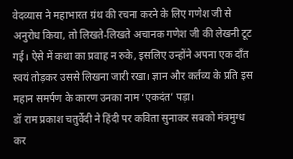वेदव्यास ने महाभारत ग्रंथ की रचना करने के लिए गणेश जी से अनुरोध किया, तो लिखते-लिखते अचानक गणेश जी की लेखनी टूट गई। ऐसे में कथा का प्रवाह न रुके, इसलिए उन्होंने अपना एक दाँत स्वयं तोड़कर उससे लिखना जारी रखा। ज्ञान और कर्तव्य के प्रति इस महान समर्पण के कारण उनका नाम ‘एकदंत’ पड़ा।
डॉ राम प्रकाश चतुर्वेदी ने हिंदी पर कविता सुनाकर सबको मंत्रमुग्ध कर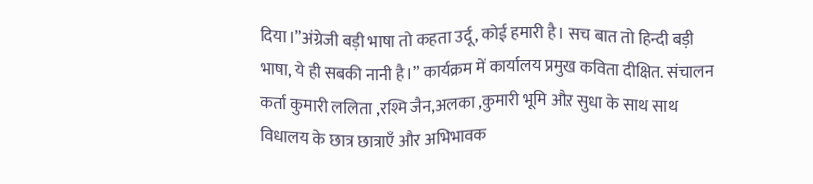दिया।”अंग्रेजी बड़ी भाषा तो कहता उर्दू, कोई हमारी है। सच बात तो हिन्दी बड़ी भाषा, ये ही सबकी नानी है।” कार्यक्रम में कार्यालय प्रमुख कविता दीक्षित. संचालन कर्ता कुमारी ललिता ,रश्मि जैन,अलका ,कुमारी भूमि औऱ सुधा के साथ साथ विधालय के छात्र छात्राएँ और अभिभावक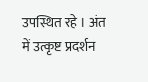उपस्थित रहे । अंत में उत्कृष्ट प्रदर्शन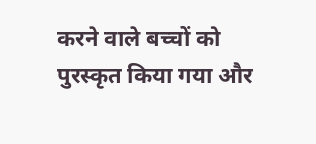करने वाले बच्चों को पुरस्कृत किया गया और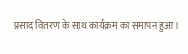प्रसाद वितरण के साथ कार्यक्रम का समापन हुआ।